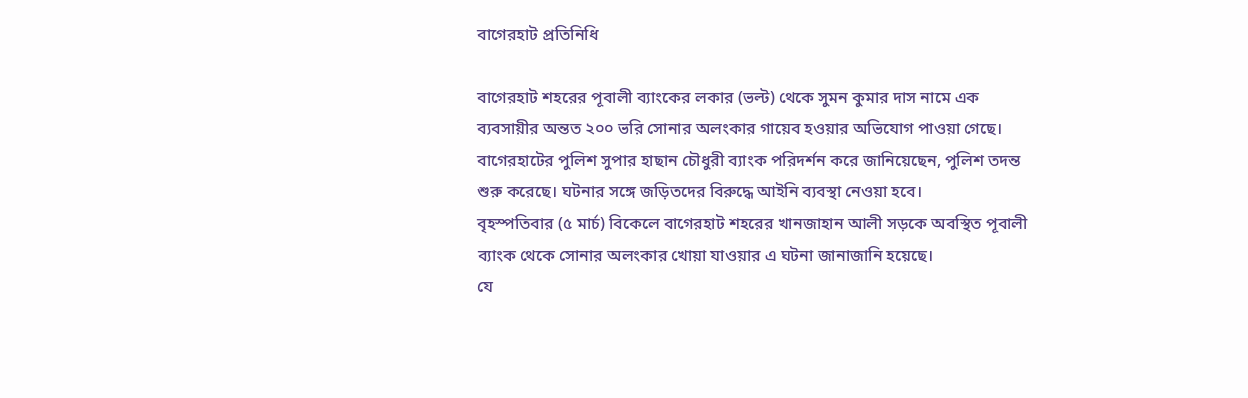বাগেরহাট প্রতিনিধি

বাগেরহাট শহরের পূবালী ব্যাংকের লকার (ভল্ট) থেকে সুমন কুমার দাস নামে এক ব্যবসায়ীর অন্তত ২০০ ভরি সোনার অলংকার গায়েব হওয়ার অভিযোগ পাওয়া গেছে। বাগেরহাটের পুলিশ সুপার হাছান চৌধুরী ব্যাংক পরিদর্শন করে জানিয়েছেন, পুলিশ তদন্ত শুরু করেছে। ঘটনার সঙ্গে জড়িতদের বিরুদ্ধে আইনি ব্যবস্থা নেওয়া হবে।
বৃহস্পতিবার (৫ মার্চ) বিকেলে বাগেরহাট শহরের খানজাহান আলী সড়কে অবস্থিত পূবালী ব্যাংক থেকে সোনার অলংকার খোয়া যাওয়ার এ ঘটনা জানাজানি হয়েছে।
যে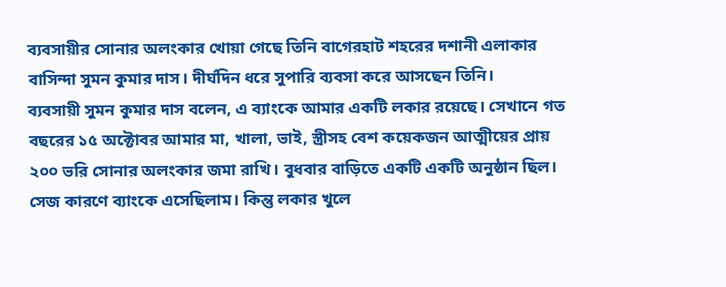ব্যবসায়ীর সোনার অলংকার খোয়া গেছে তিনি বাগেরহাট শহরের দশানী এলাকার বাসিন্দা সুমন কুমার দাস। দীর্ঘদিন ধরে সুপারি ব্যবসা করে আসছেন তিনি।
ব্যবসায়ী সুমন কুমার দাস বলেন, এ ব্যাংকে আমার একটি লকার রয়েছে। সেখানে গত বছরের ১৫ অক্টোবর আমার মা, খালা, ভাই, স্ত্রীসহ বেশ কয়েকজন আত্মীয়ের প্রায় ২০০ ভরি সোনার অলংকার জমা রাখি। বুধবার বাড়িতে একটি একটি অনুষ্ঠান ছিল। সেজ কারণে ব্যাংকে এসেছিলাম। কিন্তু লকার খুলে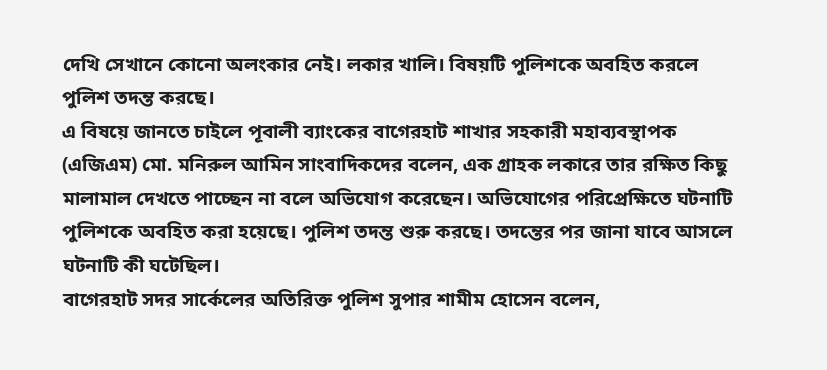দেখি সেখানে কোনো অলংকার নেই। লকার খালি। বিষয়টি পুলিশকে অবহিত করলে পুলিশ তদন্ত করছে।
এ বিষয়ে জানতে চাইলে পূবালী ব্যাংকের বাগেরহাট শাখার সহকারী মহাব্যবস্থাপক (এজিএম) মো. মনিরুল আমিন সাংবাদিকদের বলেন, এক গ্রাহক লকারে তার রক্ষিত কিছু মালামাল দেখতে পাচ্ছেন না বলে অভিযোগ করেছেন। অভিযোগের পরিপ্রেক্ষিতে ঘটনাটি পুলিশকে অবহিত করা হয়েছে। পুলিশ তদন্ত শুরু করছে। তদন্তের পর জানা যাবে আসলে ঘটনাটি কী ঘটেছিল।
বাগেরহাট সদর সার্কেলের অতিরিক্ত পুলিশ সুপার শামীম হোসেন বলেন,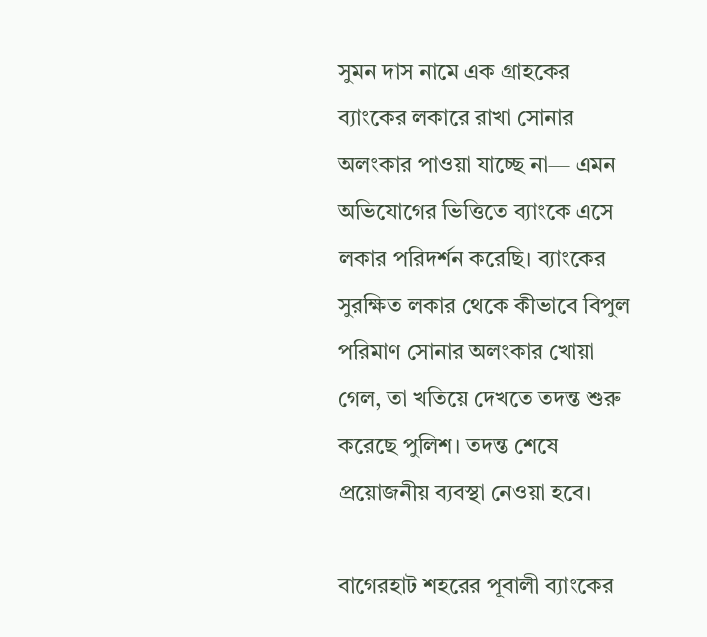সুমন দাস নামে এক গ্রাহকের ব্যাংকের লকারে রাখা সোনার অলংকার পাওয়া যাচ্ছে না— এমন অভিযোগের ভিত্তিতে ব্যাংকে এসে লকার পরিদর্শন করেছি। ব্যাংকের সুরক্ষিত লকার থেকে কীভাবে বিপুল পরিমাণ সোনার অলংকার খোয়া গেল, তা খতিয়ে দেখতে তদন্ত শুরু করেছে পুলিশ। তদন্ত শেষে প্রয়োজনীয় ব্যবস্থা নেওয়া হবে।

বাগেরহাট শহরের পূবালী ব্যাংকের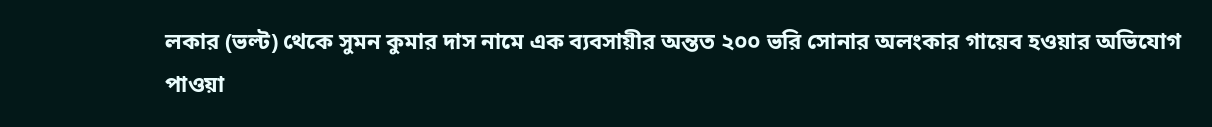লকার (ভল্ট) থেকে সুমন কুমার দাস নামে এক ব্যবসায়ীর অন্তত ২০০ ভরি সোনার অলংকার গায়েব হওয়ার অভিযোগ পাওয়া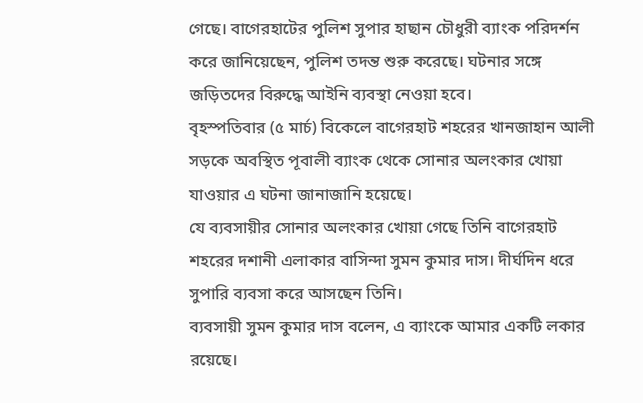গেছে। বাগেরহাটের পুলিশ সুপার হাছান চৌধুরী ব্যাংক পরিদর্শন করে জানিয়েছেন, পুলিশ তদন্ত শুরু করেছে। ঘটনার সঙ্গে জড়িতদের বিরুদ্ধে আইনি ব্যবস্থা নেওয়া হবে।
বৃহস্পতিবার (৫ মার্চ) বিকেলে বাগেরহাট শহরের খানজাহান আলী সড়কে অবস্থিত পূবালী ব্যাংক থেকে সোনার অলংকার খোয়া যাওয়ার এ ঘটনা জানাজানি হয়েছে।
যে ব্যবসায়ীর সোনার অলংকার খোয়া গেছে তিনি বাগেরহাট শহরের দশানী এলাকার বাসিন্দা সুমন কুমার দাস। দীর্ঘদিন ধরে সুপারি ব্যবসা করে আসছেন তিনি।
ব্যবসায়ী সুমন কুমার দাস বলেন, এ ব্যাংকে আমার একটি লকার রয়েছে।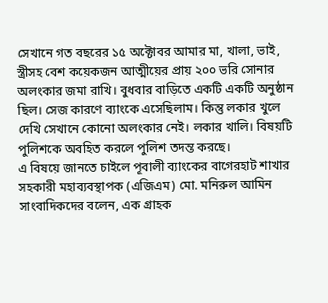সেখানে গত বছরের ১৫ অক্টোবর আমার মা, খালা, ভাই, স্ত্রীসহ বেশ কয়েকজন আত্মীয়ের প্রায় ২০০ ভরি সোনার অলংকার জমা রাখি। বুধবার বাড়িতে একটি একটি অনুষ্ঠান ছিল। সেজ কারণে ব্যাংকে এসেছিলাম। কিন্তু লকার খুলে দেখি সেখানে কোনো অলংকার নেই। লকার খালি। বিষয়টি পুলিশকে অবহিত করলে পুলিশ তদন্ত করছে।
এ বিষয়ে জানতে চাইলে পূবালী ব্যাংকের বাগেরহাট শাখার সহকারী মহাব্যবস্থাপক (এজিএম) মো. মনিরুল আমিন সাংবাদিকদের বলেন, এক গ্রাহক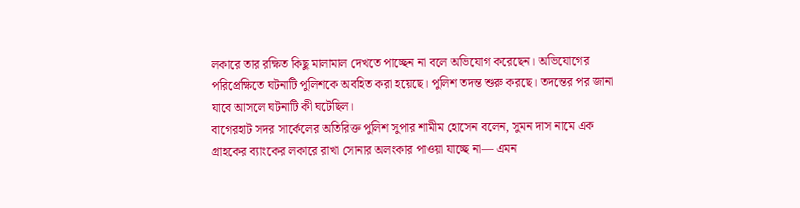লকারে তার রক্ষিত কিছু মালামাল দেখতে পাচ্ছেন না বলে অভিযোগ করেছেন। অভিযোগের পরিপ্রেক্ষিতে ঘটনাটি পুলিশকে অবহিত করা হয়েছে। পুলিশ তদন্ত শুরু করছে। তদন্তের পর জানা যাবে আসলে ঘটনাটি কী ঘটেছিল।
বাগেরহাট সদর সার্কেলের অতিরিক্ত পুলিশ সুপার শামীম হোসেন বলেন, সুমন দাস নামে এক গ্রাহকের ব্যাংকের লকারে রাখা সোনার অলংকার পাওয়া যাচ্ছে না— এমন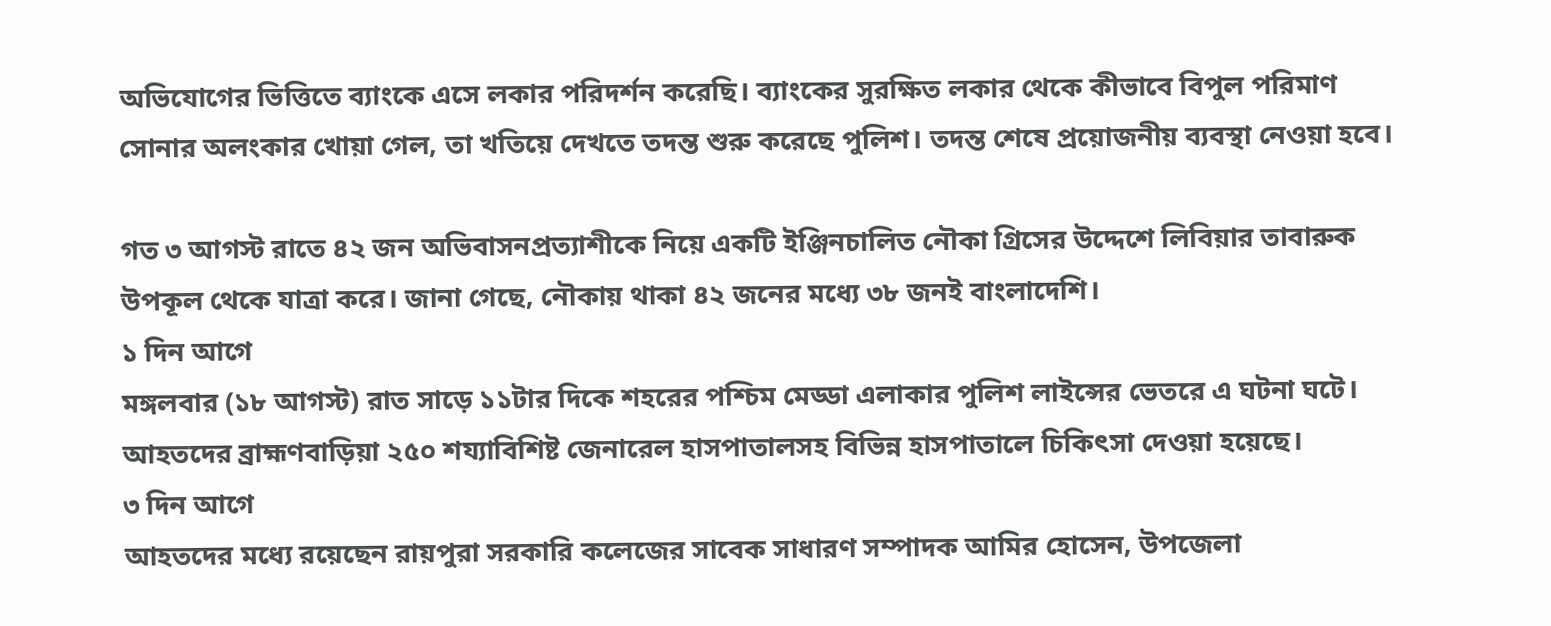অভিযোগের ভিত্তিতে ব্যাংকে এসে লকার পরিদর্শন করেছি। ব্যাংকের সুরক্ষিত লকার থেকে কীভাবে বিপুল পরিমাণ সোনার অলংকার খোয়া গেল, তা খতিয়ে দেখতে তদন্ত শুরু করেছে পুলিশ। তদন্ত শেষে প্রয়োজনীয় ব্যবস্থা নেওয়া হবে।

গত ৩ আগস্ট রাতে ৪২ জন অভিবাসনপ্রত্যাশীকে নিয়ে একটি ইঞ্জিনচালিত নৌকা গ্রিসের উদ্দেশে লিবিয়ার তাবারুক উপকূল থেকে যাত্রা করে। জানা গেছে, নৌকায় থাকা ৪২ জনের মধ্যে ৩৮ জনই বাংলাদেশি।
১ দিন আগে
মঙ্গলবার (১৮ আগস্ট) রাত সাড়ে ১১টার দিকে শহরের পশ্চিম মেড্ডা এলাকার পুলিশ লাইন্সের ভেতরে এ ঘটনা ঘটে। আহতদের ব্রাহ্মণবাড়িয়া ২৫০ শয্যাবিশিষ্ট জেনারেল হাসপাতালসহ বিভিন্ন হাসপাতালে চিকিৎসা দেওয়া হয়েছে।
৩ দিন আগে
আহতদের মধ্যে রয়েছেন রায়পুরা সরকারি কলেজের সাবেক সাধারণ সম্পাদক আমির হোসেন, উপজেলা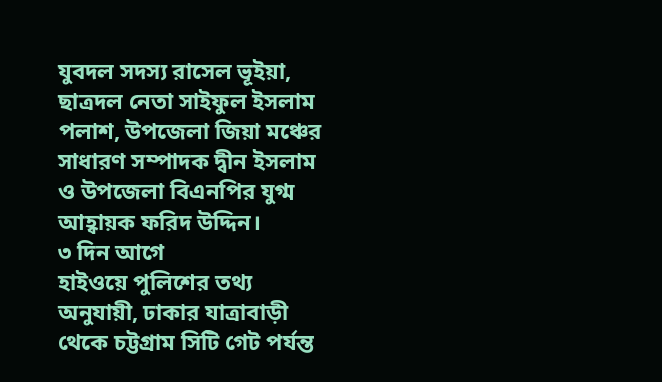যুবদল সদস্য রাসেল ভূইয়া, ছাত্রদল নেতা সাইফুল ইসলাম পলাশ, উপজেলা জিয়া মঞ্চের সাধারণ সম্পাদক দ্বীন ইসলাম ও উপজেলা বিএনপির যুগ্ম আহ্বায়ক ফরিদ উদ্দিন।
৩ দিন আগে
হাইওয়ে পুলিশের তথ্য অনুযায়ী, ঢাকার যাত্রাবাড়ী থেকে চট্টগ্রাম সিটি গেট পর্যন্ত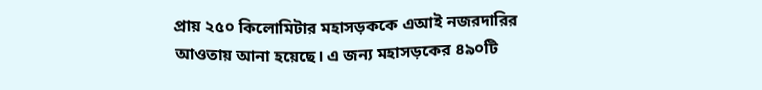প্রায় ২৫০ কিলোমিটার মহাসড়ককে এআই নজরদারির আওতায় আনা হয়েছে। এ জন্য মহাসড়কের ৪৯০টি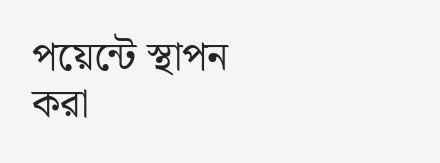পয়েন্টে স্থাপন করা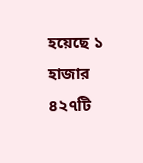হয়েছে ১ হাজার ৪২৭টি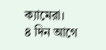ক্যামেরা।
৪ দিন আগে